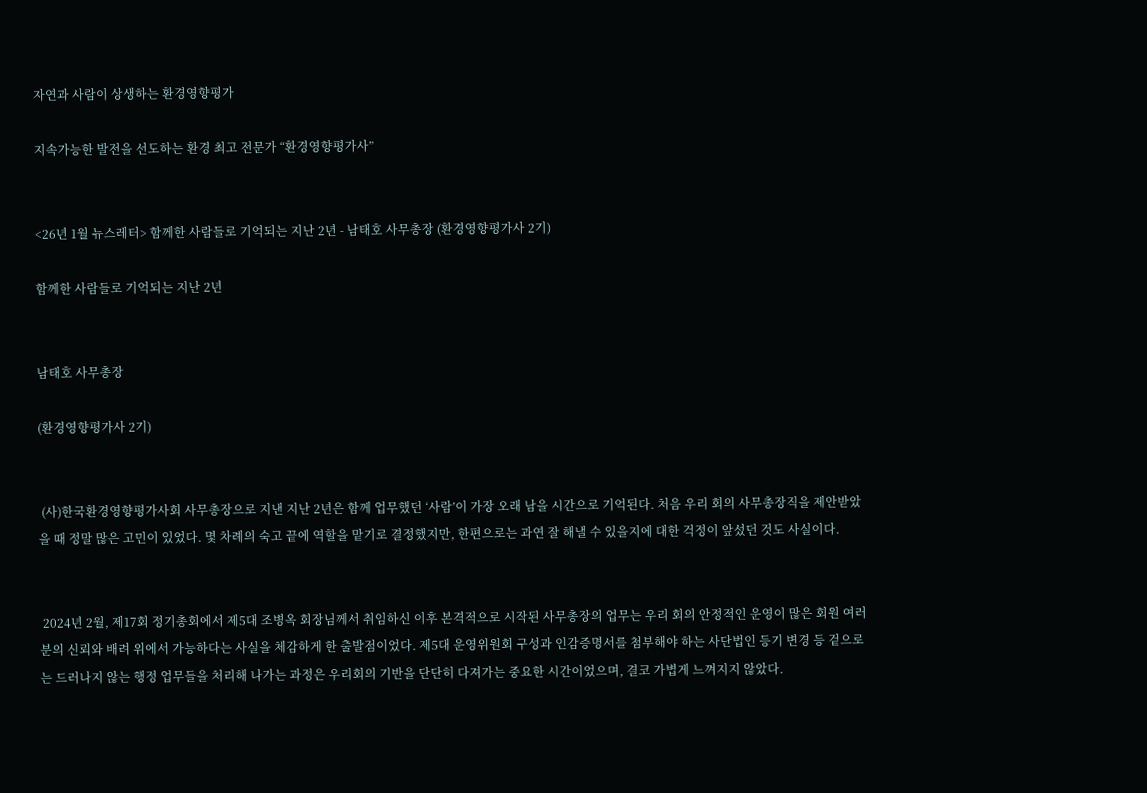자연과 사람이 상생하는 환경영향평가

지속가능한 발전을 선도하는 환경 최고 전문가 “환경영향평가사”


<26년 1월 뉴스레터> 함께한 사람들로 기억되는 지난 2년 - 남태호 사무총장 (환경영향평가사 2기)

함께한 사람들로 기억되는 지난 2년


남태호 사무총장

(환경영향평가사 2기)


 (사)한국환경영향평가사회 사무총장으로 지낸 지난 2년은 함께 업무했던 ‘사람’이 가장 오래 남을 시간으로 기억된다. 처음 우리 회의 사무총장직을 제안받았을 때 정말 많은 고민이 있었다. 몇 차례의 숙고 끝에 역할을 맡기로 결정했지만, 한편으로는 과연 잘 해낼 수 있을지에 대한 걱정이 앞섰던 것도 사실이다.


 2024년 2월, 제17회 정기총회에서 제5대 조병옥 회장님께서 취임하신 이후 본격적으로 시작된 사무총장의 업무는 우리 회의 안정적인 운영이 많은 회원 여러분의 신뢰와 배려 위에서 가능하다는 사실을 체감하게 한 출발점이었다. 제5대 운영위원회 구성과 인감증명서를 첨부해야 하는 사단법인 등기 변경 등 겉으로는 드러나지 않는 행정 업무들을 처리해 나가는 과정은 우리회의 기반을 단단히 다져가는 중요한 시간이었으며, 결코 가볍게 느껴지지 않았다.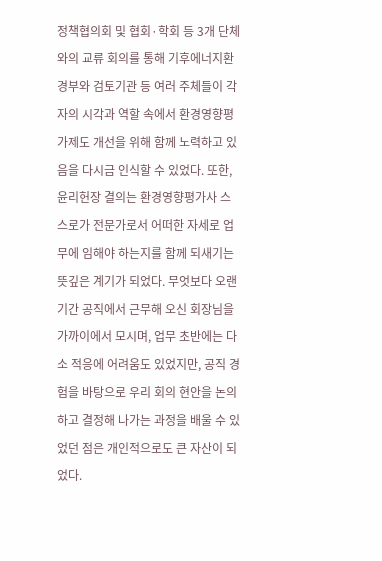정책협의회 및 협회·학회 등 3개 단체와의 교류 회의를 통해 기후에너지환경부와 검토기관 등 여러 주체들이 각자의 시각과 역할 속에서 환경영향평가제도 개선을 위해 함께 노력하고 있음을 다시금 인식할 수 있었다. 또한, 윤리헌장 결의는 환경영향평가사 스스로가 전문가로서 어떠한 자세로 업무에 임해야 하는지를 함께 되새기는 뜻깊은 계기가 되었다. 무엇보다 오랜 기간 공직에서 근무해 오신 회장님을 가까이에서 모시며, 업무 초반에는 다소 적응에 어려움도 있었지만, 공직 경험을 바탕으로 우리 회의 현안을 논의하고 결정해 나가는 과정을 배울 수 있었던 점은 개인적으로도 큰 자산이 되었다.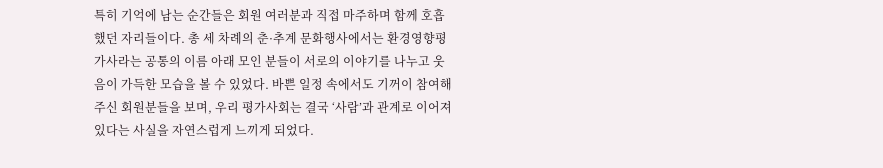특히 기억에 남는 순간들은 회원 여러분과 직접 마주하며 함께 호흡했던 자리들이다. 총 세 차례의 춘·추계 문화행사에서는 환경영향평가사라는 공통의 이름 아래 모인 분들이 서로의 이야기를 나누고 웃음이 가득한 모습을 볼 수 있었다. 바쁜 일정 속에서도 기꺼이 참여해 주신 회원분들을 보며, 우리 평가사회는 결국 ‘사람’과 관계로 이어져 있다는 사실을 자연스럽게 느끼게 되었다.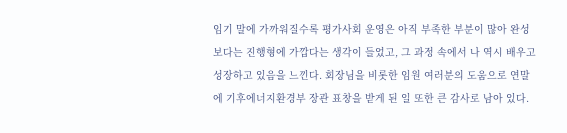임기 말에 가까워질수록 평가사회 운영은 아직 부족한 부분이 많아 완성보다는 진행형에 가깝다는 생각이 들었고, 그 과정 속에서 나 역시 배우고 성장하고 있음을 느낀다. 회장님을 비롯한 임원 여러분의 도움으로 연말에 기후에너지환경부 장관 표창을 받게 된 일 또한 큰 감사로 남아 있다.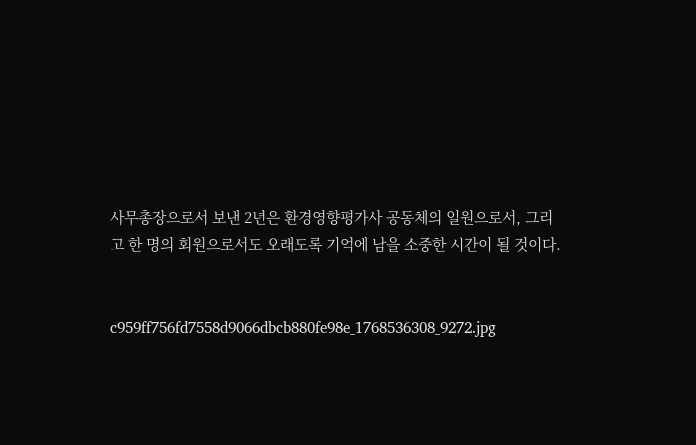사무총장으로서 보낸 2년은 환경영향평가사 공동체의 일원으로서, 그리고 한 명의 회원으로서도 오래도록 기억에 남을 소중한 시간이 될 것이다.


c959ff756fd7558d9066dbcb880fe98e_1768536308_9272.jpg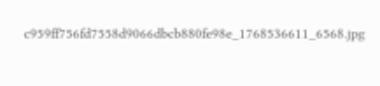c959ff756fd7558d9066dbcb880fe98e_1768536611_6568.jpg